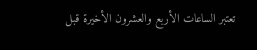تعتبر الساعات الأربع والعشرون الأخيرة قبل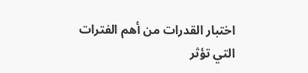اختبار القدرات من أهم الفترات التي تؤثر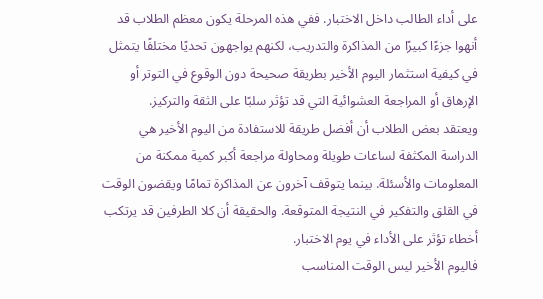على أداء الطالب داخل الاختبار. ففي هذه المرحلة يكون معظم الطلاب قد أنهوا جزءًا كبيرًا من المذاكرة والتدريب، لكنهم يواجهون تحديًا مختلفًا يتمثل في كيفية استثمار اليوم الأخير بطريقة صحيحة دون الوقوع في التوتر أو الإرهاق أو المراجعة العشوائية التي قد تؤثر سلبًا على الثقة والتركيز.
ويعتقد بعض الطلاب أن أفضل طريقة للاستفادة من اليوم الأخير هي الدراسة المكثفة لساعات طويلة ومحاولة مراجعة أكبر كمية ممكنة من المعلومات والأسئلة. بينما يتوقف آخرون عن المذاكرة تمامًا ويقضون الوقت في القلق والتفكير في النتيجة المتوقعة. والحقيقة أن كلا الطرفين قد يرتكب أخطاء تؤثر على الأداء في يوم الاختبار.
فاليوم الأخير ليس الوقت المناسب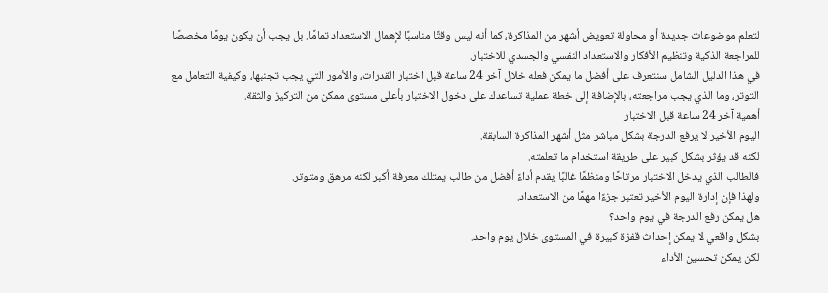لتعلم موضوعات جديدة أو محاولة تعويض أشهر من المذاكرة، كما أنه ليس وقتًا مناسبًا لإهمال الاستعداد تمامًا. بل يجب أن يكون يومًا مخصصًا للمراجعة الذكية وتنظيم الأفكار والاستعداد النفسي والجسدي للاختبار.
في هذا الدليل الشامل سنتعرف على أفضل ما يمكن فعله خلال آخر 24 ساعة قبل اختبار القدرات، والأمور التي يجب تجنبها، وكيفية التعامل مع التوتر، وما الذي يجب مراجعته، بالإضافة إلى خطة عملية تساعدك على دخول الاختبار بأعلى مستوى ممكن من التركيز والثقة.
أهمية آخر 24 ساعة قبل الاختبار
اليوم الأخير لا يرفع الدرجة بشكل مباشر مثل أشهر المذاكرة السابقة.
لكنه قد يؤثر بشكل كبير على طريقة استخدام ما تعلمته.
فالطالب الذي يدخل الاختبار مرتاحًا ومنظمًا غالبًا يقدم أداءً أفضل من طالب يمتلك معرفة أكبر لكنه مرهق ومتوتر.
ولهذا فإن إدارة اليوم الأخير تعتبر جزءًا مهمًا من الاستعداد.
هل يمكن رفع الدرجة في يوم واحد؟
بشكل واقعي لا يمكن إحداث قفزة كبيرة في المستوى خلال يوم واحد.
لكن يمكن تحسين الأداء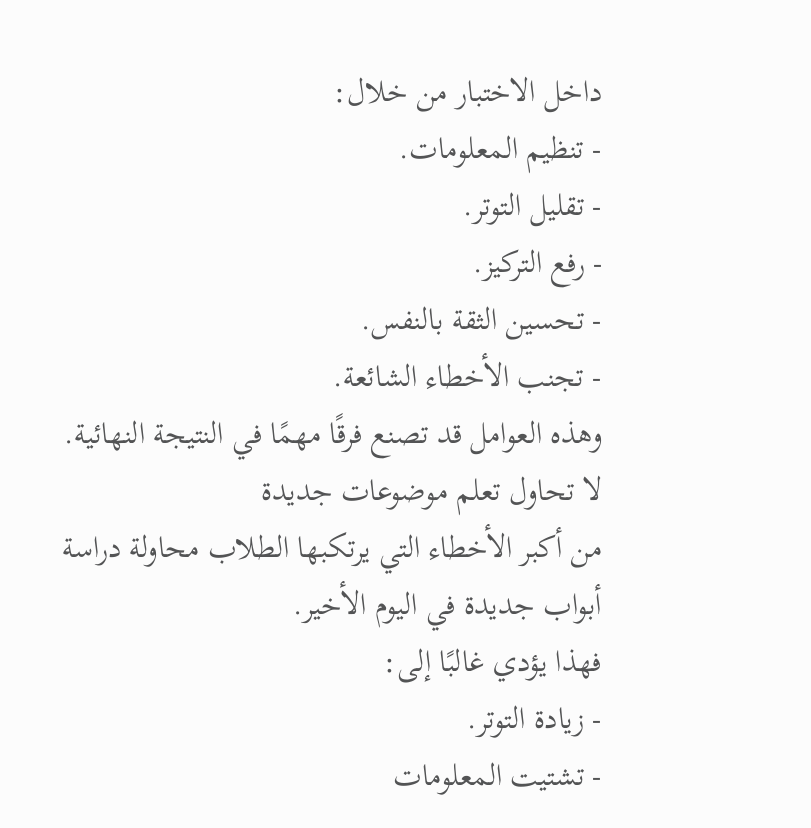داخل الاختبار من خلال:
- تنظيم المعلومات.
- تقليل التوتر.
- رفع التركيز.
- تحسين الثقة بالنفس.
- تجنب الأخطاء الشائعة.
وهذه العوامل قد تصنع فرقًا مهمًا في النتيجة النهائية.
لا تحاول تعلم موضوعات جديدة
من أكبر الأخطاء التي يرتكبها الطلاب محاولة دراسة أبواب جديدة في اليوم الأخير.
فهذا يؤدي غالبًا إلى:
- زيادة التوتر.
- تشتيت المعلومات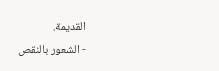القديمة.
- الشعور بالنقص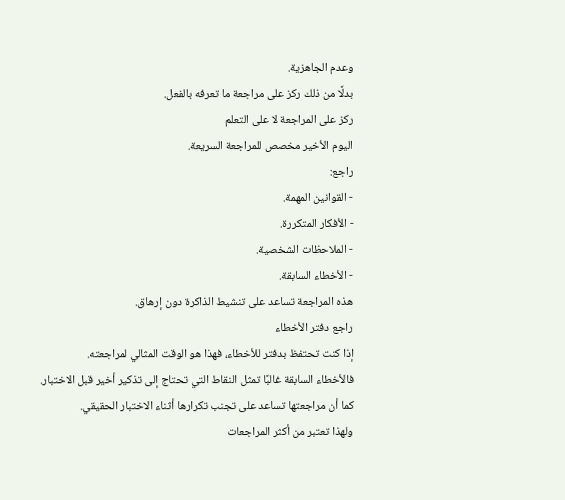وعدم الجاهزية.
بدلًا من ذلك ركز على مراجعة ما تعرفه بالفعل.
ركز على المراجعة لا على التعلم
اليوم الأخير مخصص للمراجعة السريعة.
راجع:
- القوانين المهمة.
- الأفكار المتكررة.
- الملاحظات الشخصية.
- الأخطاء السابقة.
هذه المراجعة تساعد على تنشيط الذاكرة دون إرهاق.
راجع دفتر الأخطاء
إذا كنت تحتفظ بدفتر للأخطاء، فهذا هو الوقت المثالي لمراجعته.
فالأخطاء السابقة غالبًا تمثل النقاط التي تحتاج إلى تذكير أخير قبل الاختبار.
كما أن مراجعتها تساعد على تجنب تكرارها أثناء الاختبار الحقيقي.
ولهذا تعتبر من أكثر المراجعات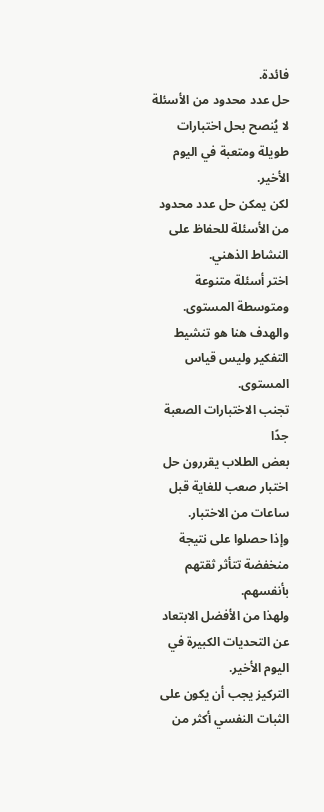فائدة.
حل عدد محدود من الأسئلة
لا يُنصح بحل اختبارات طويلة ومتعبة في اليوم الأخير.
لكن يمكن حل عدد محدود من الأسئلة للحفاظ على النشاط الذهني.
اختر أسئلة متنوعة ومتوسطة المستوى.
والهدف هنا هو تنشيط التفكير وليس قياس المستوى.
تجنب الاختبارات الصعبة جدًا
بعض الطلاب يقررون حل اختبار صعب للغاية قبل ساعات من الاختبار.
وإذا حصلوا على نتيجة منخفضة تتأثر ثقتهم بأنفسهم.
ولهذا من الأفضل الابتعاد عن التحديات الكبيرة في اليوم الأخير.
التركيز يجب أن يكون على الثبات النفسي أكثر من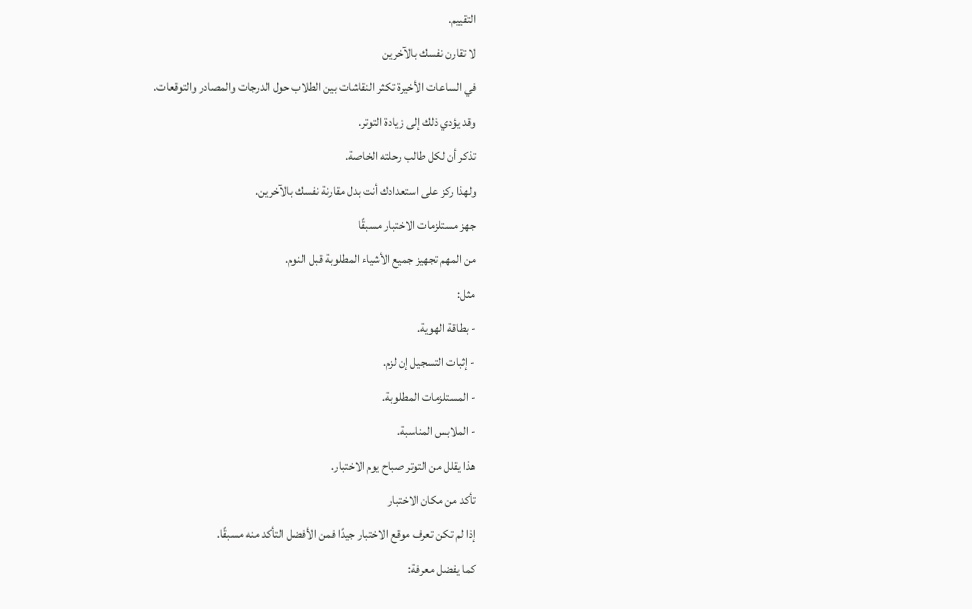التقييم.
لا تقارن نفسك بالآخرين
في الساعات الأخيرة تكثر النقاشات بين الطلاب حول الدرجات والمصادر والتوقعات.
وقد يؤدي ذلك إلى زيادة التوتر.
تذكر أن لكل طالب رحلته الخاصة.
ولهذا ركز على استعدادك أنت بدل مقارنة نفسك بالآخرين.
جهز مستلزمات الاختبار مسبقًا
من المهم تجهيز جميع الأشياء المطلوبة قبل النوم.
مثل:
- بطاقة الهوية.
- إثبات التسجيل إن لزم.
- المستلزمات المطلوبة.
- الملابس المناسبة.
هذا يقلل من التوتر صباح يوم الاختبار.
تأكد من مكان الاختبار
إذا لم تكن تعرف موقع الاختبار جيدًا فمن الأفضل التأكد منه مسبقًا.
كما يفضل معرفة: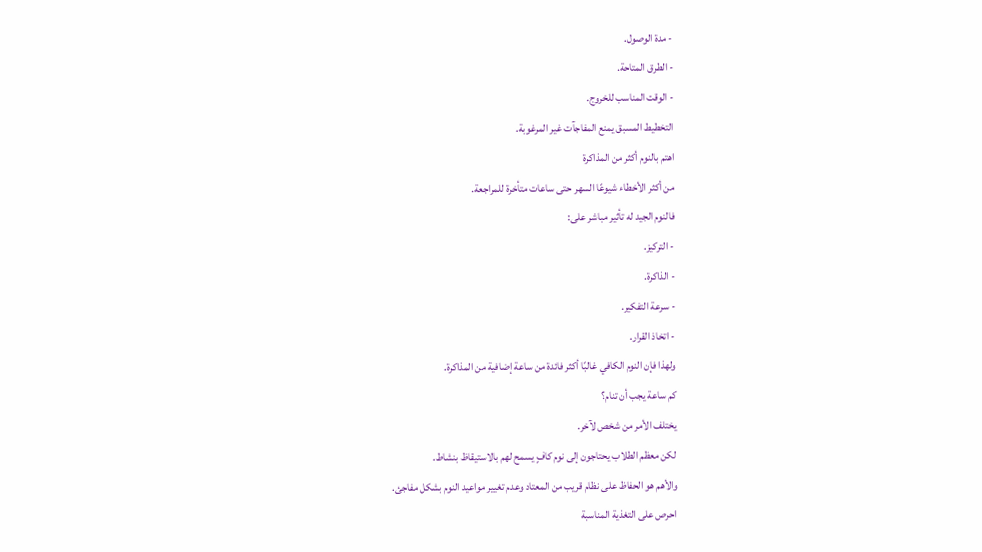- مدة الوصول.
- الطرق المتاحة.
- الوقت المناسب للخروج.
التخطيط المسبق يمنع المفاجآت غير المرغوبة.
اهتم بالنوم أكثر من المذاكرة
من أكثر الأخطاء شيوعًا السهر حتى ساعات متأخرة للمراجعة.
فالنوم الجيد له تأثير مباشر على:
- التركيز.
- الذاكرة.
- سرعة التفكير.
- اتخاذ القرار.
ولهذا فإن النوم الكافي غالبًا أكثر فائدة من ساعة إضافية من المذاكرة.
كم ساعة يجب أن تنام؟
يختلف الأمر من شخص لآخر.
لكن معظم الطلاب يحتاجون إلى نوم كافٍ يسمح لهم بالاستيقاظ بنشاط.
والأهم هو الحفاظ على نظام قريب من المعتاد وعدم تغيير مواعيد النوم بشكل مفاجئ.
احرص على التغذية المناسبة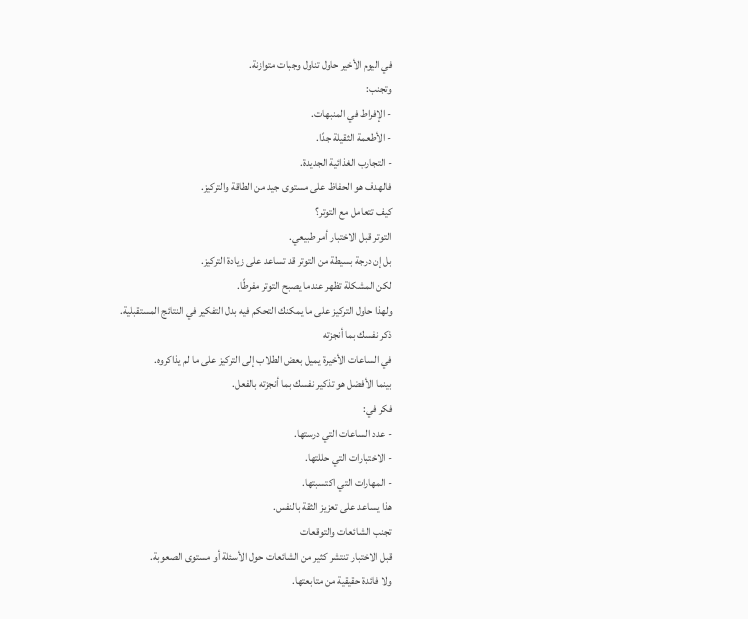في اليوم الأخير حاول تناول وجبات متوازنة.
وتجنب:
- الإفراط في المنبهات.
- الأطعمة الثقيلة جدًا.
- التجارب الغذائية الجديدة.
فالهدف هو الحفاظ على مستوى جيد من الطاقة والتركيز.
كيف تتعامل مع التوتر؟
التوتر قبل الاختبار أمر طبيعي.
بل إن درجة بسيطة من التوتر قد تساعد على زيادة التركيز.
لكن المشكلة تظهر عندما يصبح التوتر مفرطًا.
ولهذا حاول التركيز على ما يمكنك التحكم فيه بدل التفكير في النتائج المستقبلية.
ذكر نفسك بما أنجزته
في الساعات الأخيرة يميل بعض الطلاب إلى التركيز على ما لم يذاكروه.
بينما الأفضل هو تذكير نفسك بما أنجزته بالفعل.
فكر في:
- عدد الساعات التي درستها.
- الاختبارات التي حللتها.
- المهارات التي اكتسبتها.
هذا يساعد على تعزيز الثقة بالنفس.
تجنب الشائعات والتوقعات
قبل الاختبار تنتشر كثير من الشائعات حول الأسئلة أو مستوى الصعوبة.
ولا فائدة حقيقية من متابعتها.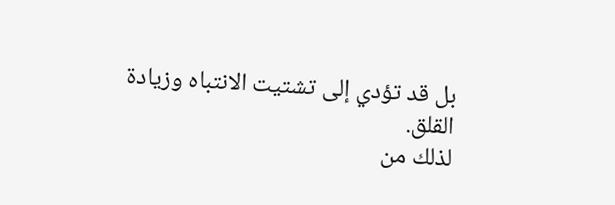بل قد تؤدي إلى تشتيت الانتباه وزيادة القلق.
لذلك من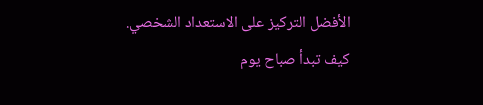الأفضل التركيز على الاستعداد الشخصي.
كيف تبدأ صباح يوم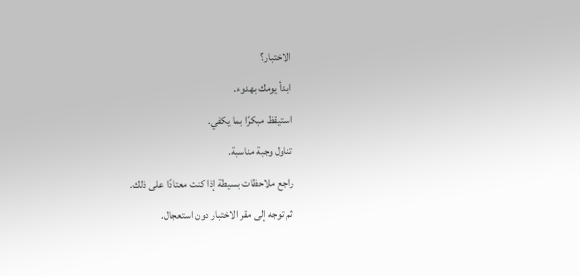الاختبار؟
ابدأ يومك بهدوء.
استيقظ مبكرًا بما يكفي.
تناول وجبة مناسبة.
راجع ملاحظات بسيطة إذا كنت معتادًا على ذلك.
ثم توجه إلى مقر الاختبار دون استعجال.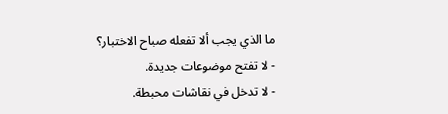ما الذي يجب ألا تفعله صباح الاختبار؟
- لا تفتح موضوعات جديدة.
- لا تدخل في نقاشات محبطة.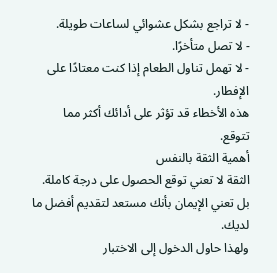- لا تراجع بشكل عشوائي لساعات طويلة.
- لا تصل متأخرًا.
- لا تهمل تناول الطعام إذا كنت معتادًا على الإفطار.
هذه الأخطاء قد تؤثر على أدائك أكثر مما تتوقع.
أهمية الثقة بالنفس
الثقة لا تعني توقع الحصول على درجة كاملة.
بل تعني الإيمان بأنك مستعد لتقديم أفضل ما لديك.
ولهذا حاول الدخول إلى الاختبار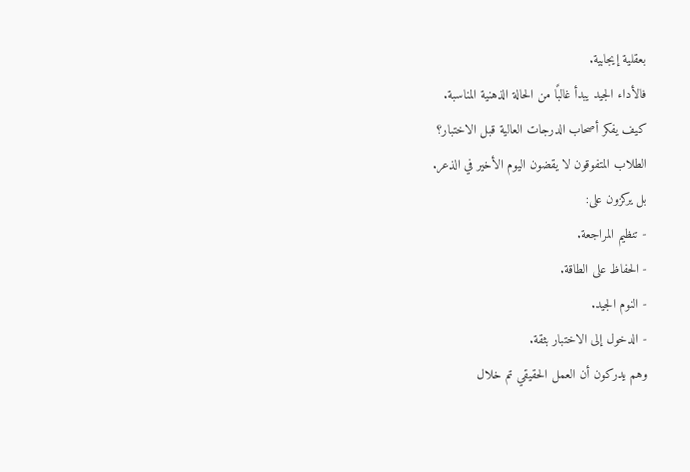بعقلية إيجابية.
فالأداء الجيد يبدأ غالبًا من الحالة الذهنية المناسبة.
كيف يفكر أصحاب الدرجات العالية قبل الاختبار؟
الطلاب المتفوقون لا يقضون اليوم الأخير في الذعر.
بل يركزون على:
- تنظيم المراجعة.
- الحفاظ على الطاقة.
- النوم الجيد.
- الدخول إلى الاختبار بثقة.
وهم يدركون أن العمل الحقيقي تم خلال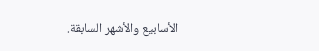الأسابيع والأشهر السابقة.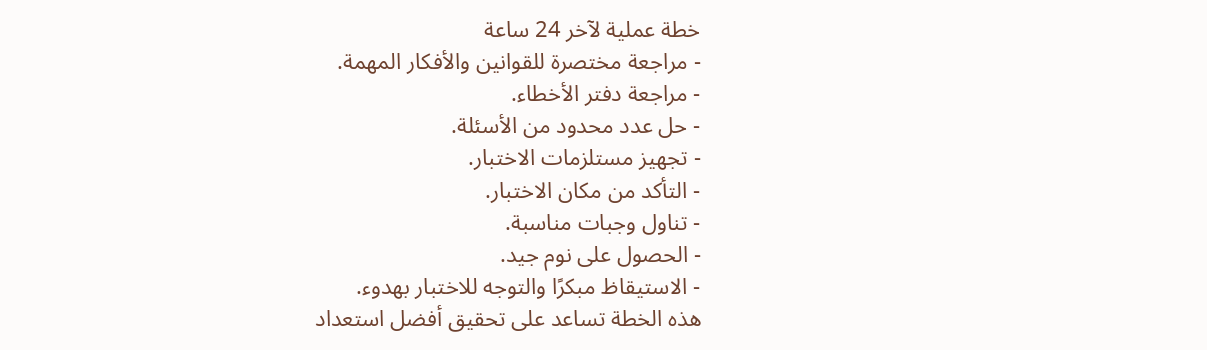خطة عملية لآخر 24 ساعة
- مراجعة مختصرة للقوانين والأفكار المهمة.
- مراجعة دفتر الأخطاء.
- حل عدد محدود من الأسئلة.
- تجهيز مستلزمات الاختبار.
- التأكد من مكان الاختبار.
- تناول وجبات مناسبة.
- الحصول على نوم جيد.
- الاستيقاظ مبكرًا والتوجه للاختبار بهدوء.
هذه الخطة تساعد على تحقيق أفضل استعداد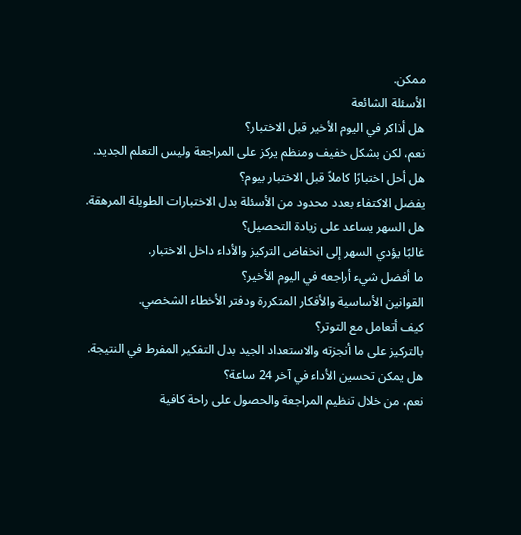ممكن.
الأسئلة الشائعة
هل أذاكر في اليوم الأخير قبل الاختبار؟
نعم، لكن بشكل خفيف ومنظم يركز على المراجعة وليس التعلم الجديد.
هل أحل اختبارًا كاملاً قبل الاختبار بيوم؟
يفضل الاكتفاء بعدد محدود من الأسئلة بدل الاختبارات الطويلة المرهقة.
هل السهر يساعد على زيادة التحصيل؟
غالبًا يؤدي السهر إلى انخفاض التركيز والأداء داخل الاختبار.
ما أفضل شيء أراجعه في اليوم الأخير؟
القوانين الأساسية والأفكار المتكررة ودفتر الأخطاء الشخصي.
كيف أتعامل مع التوتر؟
بالتركيز على ما أنجزته والاستعداد الجيد بدل التفكير المفرط في النتيجة.
هل يمكن تحسين الأداء في آخر 24 ساعة؟
نعم، من خلال تنظيم المراجعة والحصول على راحة كافية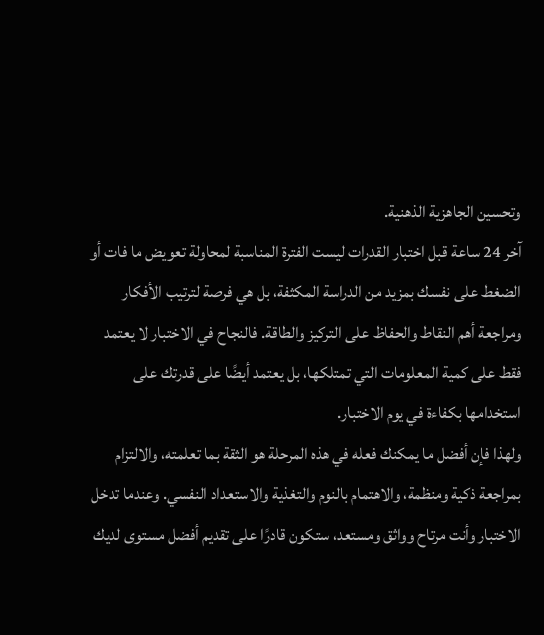وتحسين الجاهزية الذهنية.
آخر 24 ساعة قبل اختبار القدرات ليست الفترة المناسبة لمحاولة تعويض ما فات أو الضغط على نفسك بمزيد من الدراسة المكثفة، بل هي فرصة لترتيب الأفكار ومراجعة أهم النقاط والحفاظ على التركيز والطاقة. فالنجاح في الاختبار لا يعتمد فقط على كمية المعلومات التي تمتلكها، بل يعتمد أيضًا على قدرتك على استخدامها بكفاءة في يوم الاختبار.
ولهذا فإن أفضل ما يمكنك فعله في هذه المرحلة هو الثقة بما تعلمته، والالتزام بمراجعة ذكية ومنظمة، والاهتمام بالنوم والتغذية والاستعداد النفسي. وعندما تدخل الاختبار وأنت مرتاح وواثق ومستعد، ستكون قادرًا على تقديم أفضل مستوى لديك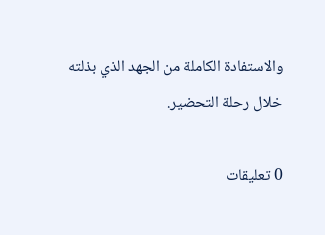والاستفادة الكاملة من الجهد الذي بذلته خلال رحلة التحضير.

0 تعليقات